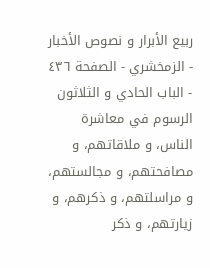ربيع الأبرار و نصوص الأخبار - الزمخشري - الصفحة ٤٣٦ - الباب الحادي و الثلاثون الرسوم في معاشرة الناس، و ملاقاتهم، و مصافحتهم، و مجالستهم، و مراسلتهم، و ذكرهم، و زيارتهم، و ذكر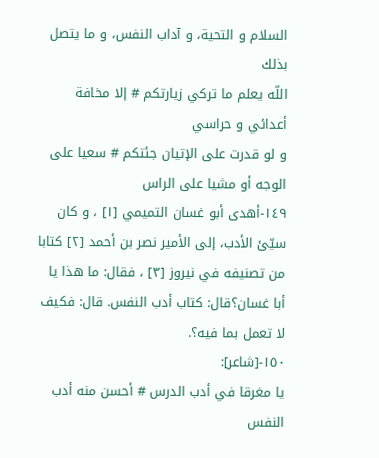السلام و التحية، و آداب النفس، و ما يتصل بذلك
اللّه يعلم ما تركي زيارتكم # إلا مخافة أعدائي و حراسي
و لو قدرت على الإتيان جئتكم # سعيا على الوجه أو مشيا على الراس
١٤٩-أهدى أبو غسان التميمي [١] ، و كان سيّئ الأدب، إلى الأمير نصر بن أحمد [٢] كتابا من تصنيفه في نيروز [٣] ، فقال: ما هذا يا أبا غسان؟قال: كتاب أدب النفس. قال: فكيف لا تعمل بما فيه؟.
١٥٠-[شاعر]:
يا مغرقا في أدب الدرس # أحسن منه أدب النفس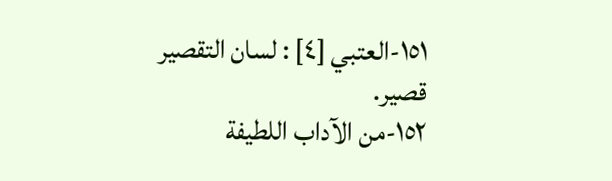١٥١-العتبي [٤] : لسان التقصير قصير.
١٥٢-من الآداب اللطيفة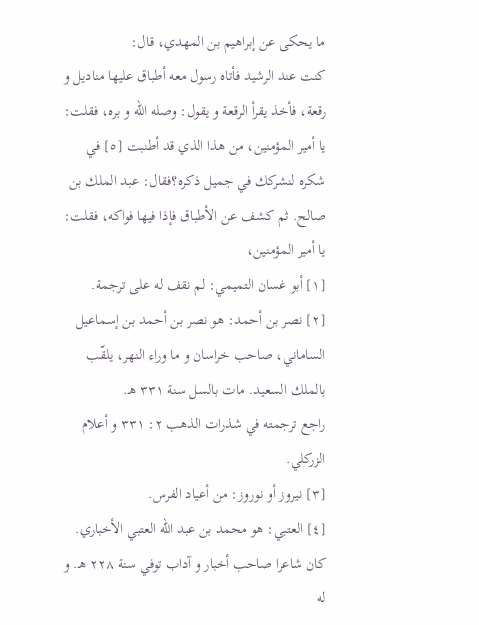ما يحكى عن إبراهيم بن المهدي، قال:
كنت عند الرشيد فأتاه رسول معه أطباق عليها مناديل و رقعة، فأخذ يقرأ الرقعة و يقول: وصله اللّه و بره، فقلت: يا أمير المؤمنين، من هذا الذي قد أطنبت [٥] في شكره لنشركك في جميل ذكره؟فقال: عبد الملك بن صالح. ثم كشف عن الأطباق فإذا فيها فواكه، فقلت: يا أمير المؤمنين،
[١] أبو غسان التميمي: لم نقف له على ترجمة.
[٢] نصر بن أحمد: هو نصر بن أحمد بن إسماعيل الساماني، صاحب خراسان و ما وراء النهر، يلقّب بالملك السعيد. مات بالسل سنة ٣٣١ هـ.
راجع ترجمته في شذرات الذهب ٢: ٣٣١ و أعلام الزركلي.
[٣] نيروز أو نوروز: من أعياد الفرس.
[٤] العتبي: هو محمد بن عبد اللّه العتبي الأخباري. كان شاعرا صاحب أخبار و آداب توفي سنة ٢٢٨ هـ. و له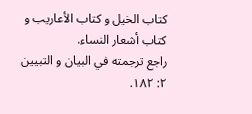كتاب الخيل و كتاب الأعاريب و كتاب أشعار النساء.
راجع ترجمته في البيان و التبيين ٢: ١٨٢.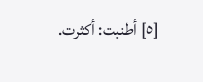[٥] أطنبت: أكثرت.